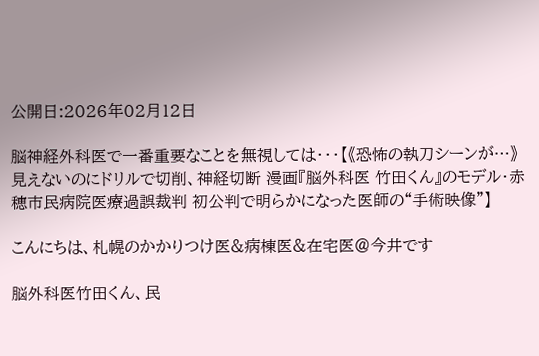公開日:2026年02月12日

脳神経外科医で一番重要なことを無視しては・・・【《恐怖の執刀シーンが…》見えないのにドリルで切削、神経切断 漫画『脳外科医 竹田くん』のモデル・赤穂市民病院医療過誤裁判 初公判で明らかになった医師の“手術映像”】

こんにちは、札幌のかかりつけ医&病棟医&在宅医@今井です

脳外科医竹田くん、民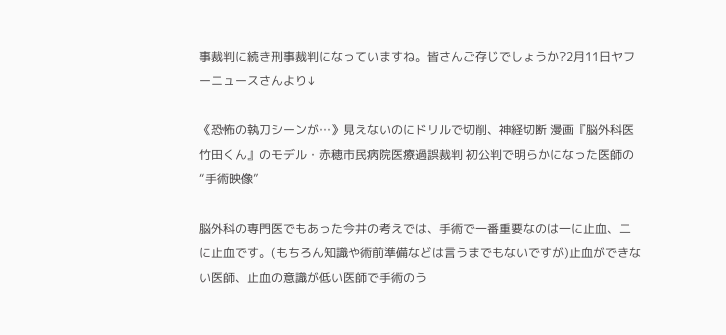事裁判に続き刑事裁判になっていますね。皆さんご存じでしょうか?2月11日ヤフーニュースさんより↓

《恐怖の執刀シーンが…》見えないのにドリルで切削、神経切断 漫画『脳外科医 竹田くん』のモデル・赤穂市民病院医療過誤裁判 初公判で明らかになった医師の“手術映像”

脳外科の専門医でもあった今井の考えでは、手術で一番重要なのは一に止血、二に止血です。(もちろん知識や術前準備などは言うまでもないですが)止血ができない医師、止血の意識が低い医師で手術のう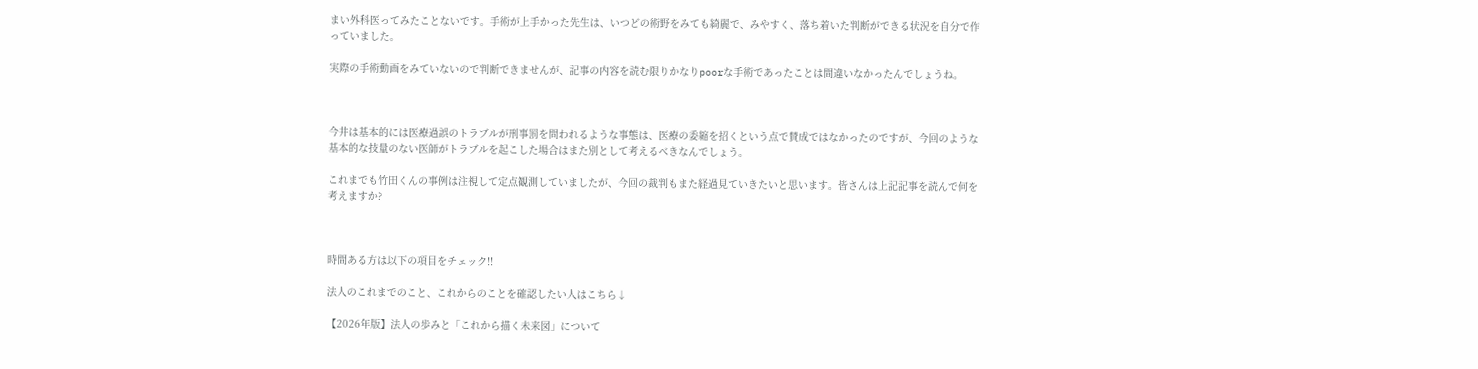まい外科医ってみたことないです。手術が上手かった先生は、いつどの術野をみても綺麗で、みやすく、落ち着いた判断ができる状況を自分で作っていました。

実際の手術動画をみていないので判断できませんが、記事の内容を読む限りかなりpoorな手術であったことは間違いなかったんでしょうね。



今井は基本的には医療過誤のトラブルが刑事罰を問われるような事態は、医療の委縮を招くという点で賛成ではなかったのですが、今回のような基本的な技量のない医師がトラブルを起こした場合はまた別として考えるべきなんでしょう。

これまでも竹田くんの事例は注視して定点観測していましたが、今回の裁判もまた経過見ていきたいと思います。皆さんは上記記事を読んで何を考えますか?



時間ある方は以下の項目をチェック!!

法人のこれまでのこと、これからのことを確認したい人はこちら↓

【2026年版】法人の歩みと「これから描く未来図」について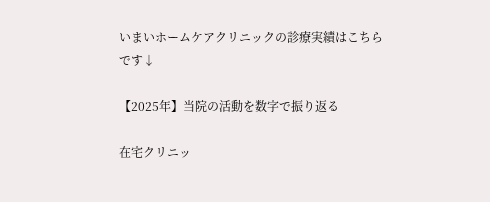いまいホームケアクリニックの診療実績はこちらです↓

【2025年】当院の活動を数字で振り返る

在宅クリニッ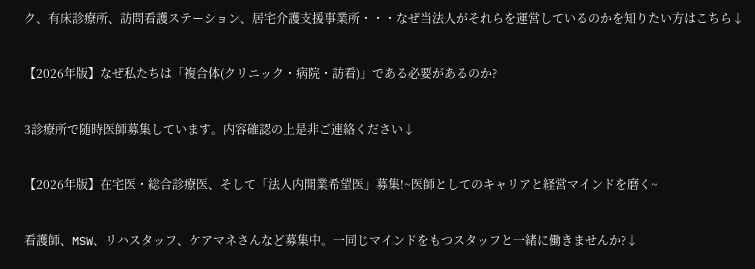ク、有床診療所、訪問看護ステーション、居宅介護支援事業所・・・なぜ当法人がそれらを運営しているのかを知りたい方はこちら↓

【2026年版】なぜ私たちは「複合体(クリニック・病院・訪看)」である必要があるのか?

3診療所で随時医師募集しています。内容確認の上是非ご連絡ください↓

【2026年版】在宅医・総合診療医、そして「法人内開業希望医」募集!~医師としてのキャリアと経営マインドを磨く~

看護師、MSW、リハスタッフ、ケアマネさんなど募集中。一同じマインドをもつスタッフと一緒に働きませんか?↓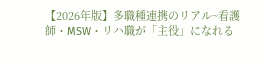【2026年版】多職種連携のリアル~看護師・MSW・リハ職が「主役」になれる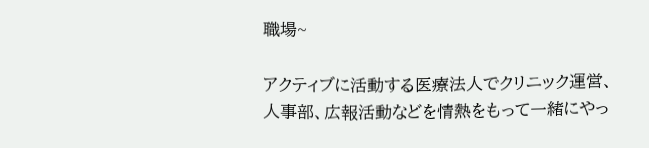職場~

アクティブに活動する医療法人でクリニック運営、人事部、広報活動などを情熱をもって一緒にやっ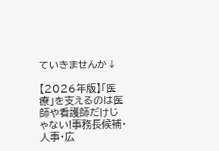ていきませんか↓

【2026年版】「医療」を支えるのは医師や看護師だけじゃない!事務長候補・人事・広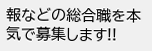報などの総合職を本気で募集します!!